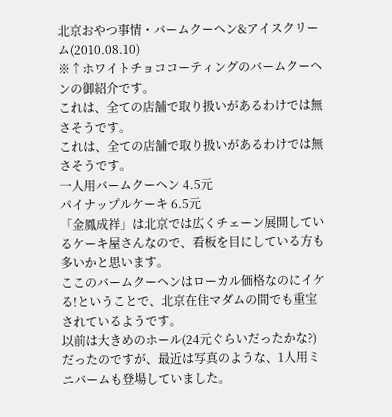北京おやつ事情・バームクーヘン&アイスクリーム(2010.08.10)
※↑ホワイトチョココーティングのバームクーヘンの御紹介です。
これは、全ての店舗で取り扱いがあるわけでは無さそうです。
これは、全ての店舗で取り扱いがあるわけでは無さそうです。
一人用バームクーヘン 4.5元
パイナップルケーキ 6.5元
「金鳳成祥」は北京では広くチェーン展開しているケーキ屋さんなので、看板を目にしている方も多いかと思います。
ここのバームクーヘンはローカル価格なのにイケる!ということで、北京在住マダムの間でも重宝されているようです。
以前は大きめのホール(24元ぐらいだったかな?)だったのですが、最近は写真のような、1人用ミニバームも登場していました。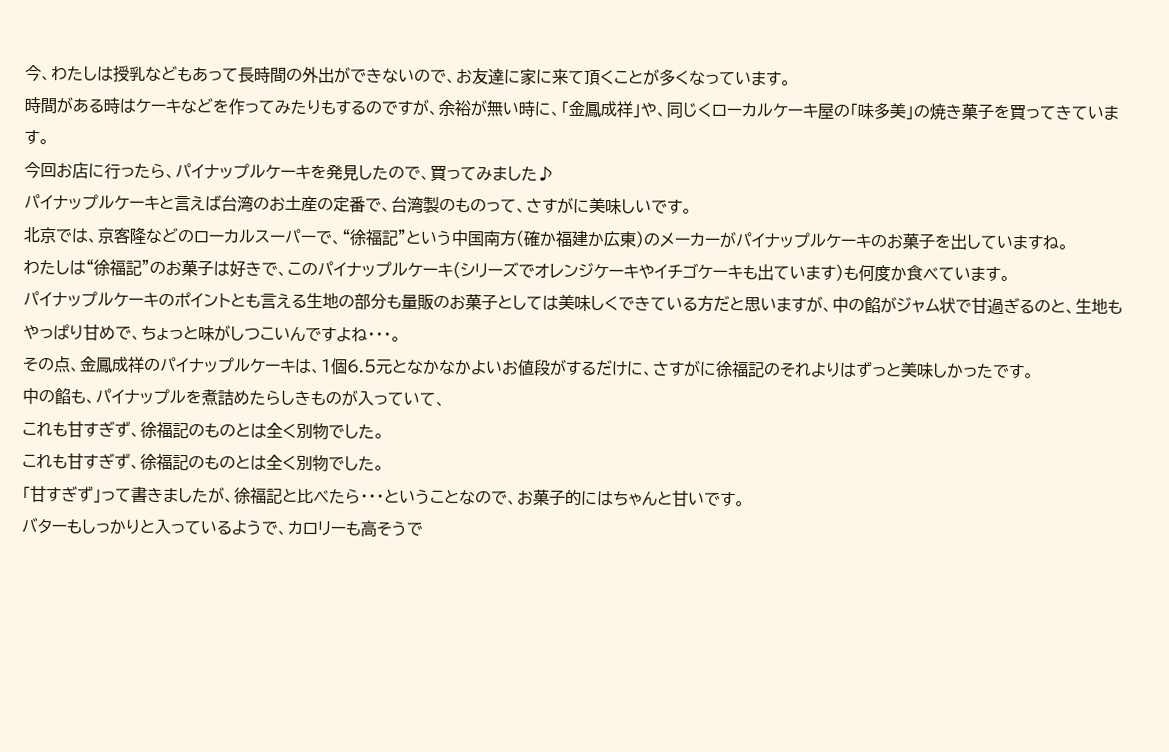今、わたしは授乳などもあって長時間の外出ができないので、お友達に家に来て頂くことが多くなっています。
時間がある時はケーキなどを作ってみたりもするのですが、余裕が無い時に、「金鳳成祥」や、同じくローカルケーキ屋の「味多美」の焼き菓子を買ってきています。
今回お店に行ったら、パイナップルケーキを発見したので、買ってみました♪
パイナップルケーキと言えば台湾のお土産の定番で、台湾製のものって、さすがに美味しいです。
北京では、京客隆などのローカルスーパーで、“徐福記”という中国南方(確か福建か広東)のメーカーがパイナップルケーキのお菓子を出していますね。
わたしは“徐福記”のお菓子は好きで、このパイナップルケーキ(シリーズでオレンジケーキやイチゴケーキも出ています)も何度か食べています。
パイナップルケーキのポイントとも言える生地の部分も量販のお菓子としては美味しくできている方だと思いますが、中の餡がジャム状で甘過ぎるのと、生地もやっぱり甘めで、ちょっと味がしつこいんですよね・・・。
その点、金鳳成祥のパイナップルケーキは、1個6.5元となかなかよいお値段がするだけに、さすがに徐福記のそれよりはずっと美味しかったです。
中の餡も、パイナップルを煮詰めたらしきものが入っていて、
これも甘すぎず、徐福記のものとは全く別物でした。
これも甘すぎず、徐福記のものとは全く別物でした。
「甘すぎず」って書きましたが、徐福記と比べたら・・・ということなので、お菓子的にはちゃんと甘いです。
バターもしっかりと入っているようで、カロリーも高そうで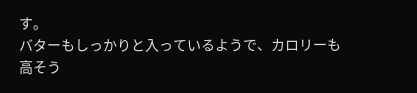す。
バターもしっかりと入っているようで、カロリーも高そう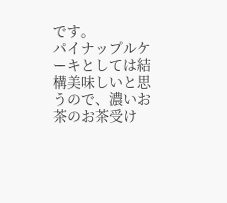です。
パイナップルケーキとしては結構美味しいと思うので、濃いお茶のお茶受け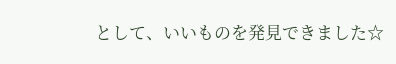として、いいものを発見できました☆